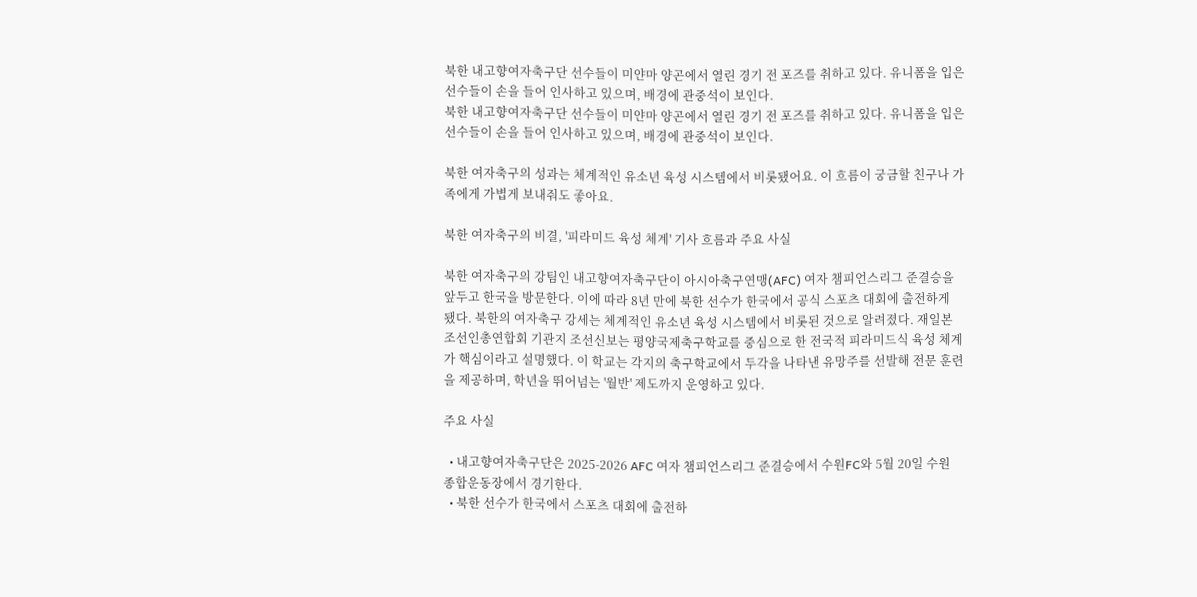북한 내고향여자축구단 선수들이 미얀마 양곤에서 열린 경기 전 포즈를 취하고 있다. 유니폼을 입은 선수들이 손을 들어 인사하고 있으며, 배경에 관중석이 보인다.
북한 내고향여자축구단 선수들이 미얀마 양곤에서 열린 경기 전 포즈를 취하고 있다. 유니폼을 입은 선수들이 손을 들어 인사하고 있으며, 배경에 관중석이 보인다.

북한 여자축구의 성과는 체계적인 유소년 육성 시스템에서 비롯됐어요. 이 흐름이 궁금할 친구나 가족에게 가볍게 보내줘도 좋아요.

북한 여자축구의 비결, '피라미드 육성 체계' 기사 흐름과 주요 사실

북한 여자축구의 강팀인 내고향여자축구단이 아시아축구연맹(AFC) 여자 챔피언스리그 준결승을 앞두고 한국을 방문한다. 이에 따라 8년 만에 북한 선수가 한국에서 공식 스포츠 대회에 출전하게 됐다. 북한의 여자축구 강세는 체계적인 유소년 육성 시스템에서 비롯된 것으로 알려졌다. 재일본 조선인총연합회 기관지 조선신보는 평양국제축구학교를 중심으로 한 전국적 피라미드식 육성 체계가 핵심이라고 설명했다. 이 학교는 각지의 축구학교에서 두각을 나타낸 유망주를 선발해 전문 훈련을 제공하며, 학년을 뛰어넘는 '월반' 제도까지 운영하고 있다.

주요 사실

  • 내고향여자축구단은 2025-2026 AFC 여자 챔피언스리그 준결승에서 수원FC와 5월 20일 수원 종합운동장에서 경기한다.
  • 북한 선수가 한국에서 스포츠 대회에 출전하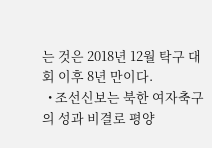는 것은 2018년 12월 탁구 대회 이후 8년 만이다.
  • 조선신보는 북한 여자축구의 성과 비결로 평양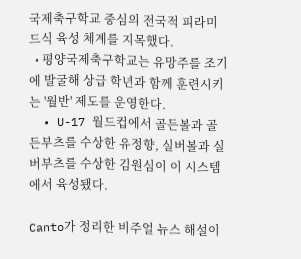국제축구학교 중심의 전국적 피라미드식 육성 체계를 지목했다.
  • 평양국제축구학교는 유망주를 조기에 발굴해 상급 학년과 함께 훈련시키는 '월반' 제도를 운영한다.
  • U-17 월드컵에서 골든볼과 골든부츠를 수상한 유정향, 실버볼과 실버부츠를 수상한 김원심이 이 시스템에서 육성됐다.

Canto가 정리한 비주얼 뉴스 해설이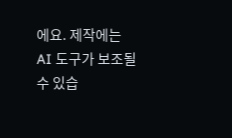에요. 제작에는 AI 도구가 보조될 수 있습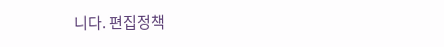니다. 편집정책